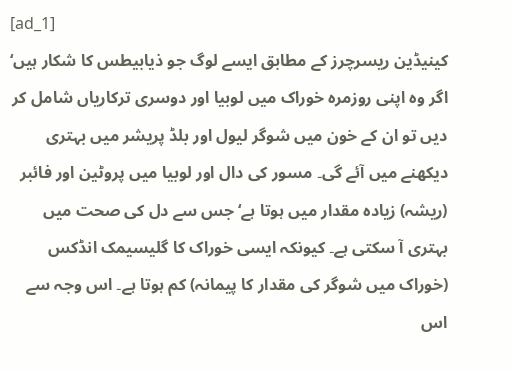[ad_1]
کینیڈین ریسرچرز کے مطابق ایسے لوگ جو ذیابیطس کا شکار ہیں‘ اگر وہ اپنی روزمرہ خوراک میں لوبیا اور دوسری ترکاریاں شامل کر دیں تو ان کے خون میں شوگر لیول اور بلڈ پریشر میں بہتری دیکھنے میں آئے گی۔ مسور کی دال اور لوبیا میں پروٹین اور فائبر (ریشہ) زیادہ مقدار میں ہوتا ہے‘ جس سے دل کی صحت میں بہتری آ سکتی ہے۔ کیونکہ ایسی خوراک کا گلیسیمک انڈکس (خوراک میں شوگر کی مقدار کا پیمانہ) کم ہوتا ہے۔ اس وجہ سے اس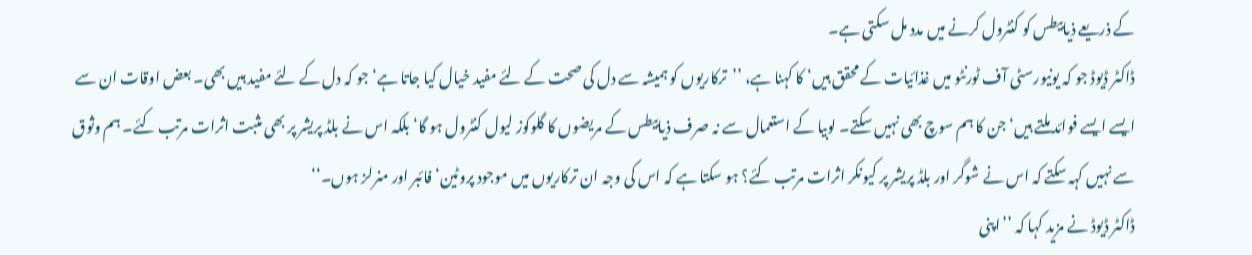کے ذریعے ذیابیطس کو کنٹرول کرنے میں مدد مل سکتی ہے۔
ڈاکٹر ڈیوڈ جو کہ یونیورسٹی آف ٹورنٹو میں غذائیات کے محقق ہیں‘ کا کہنا ہے، ’’ترکاریوں کو ہمیشہ سے دل کی صحت کے لئے مفید خیال کیا جاتا ہے‘ جو کہ دل کے لئے مفید ہیں بھی۔ بعض اوقات ان سے ایسے ایسے فوائد ملتے ہیں‘ جن کا ہم سوچ بھی نہیں سکتے۔ لوبیا کے استعمال سے نہ صرف ذیابیطس کے مریضوں کا گلوکوز لیول کنٹرول ہو گا‘ بلکہ اس نے بلڈ پریشر پر بھی مثبت اثرات مرتب کئے۔ ہم وثوق سے نہیں کہہ سکتے کہ اس نے شوگر اور بلڈ پریشر پر کیونکر اثرات مرتب کئے؟ ہو سکتا ہے کہ اس کی وجہ ان ترکاریوں میں موجود پروٹین‘ فائبر اور منرلز ہوں۔‘‘
ڈاکٹر ڈیوڈ نے مزید کہا کہ ’’اپنی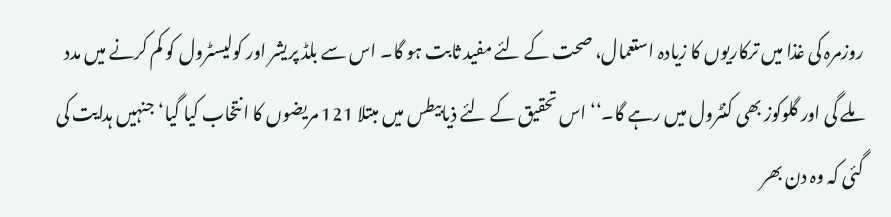روزمرہ کی غذا میں ترکاریوں کا زیادہ استعمال، صحت کے لئے مفید ثابت ہو گا۔ اس سے بلڈ پریشر اور کولیسٹرول کو کم کرنے میں مدد ملے گی اور گلوکوز بھی کنٹرول میں رہے گا۔‘‘ اس تحقیق کے لئے ذیابیطس میں مبتلا 121 مریضوں کا انتخاب کیا گیا‘ جنہیں ہدایت کی گئی کہ وہ دن بھر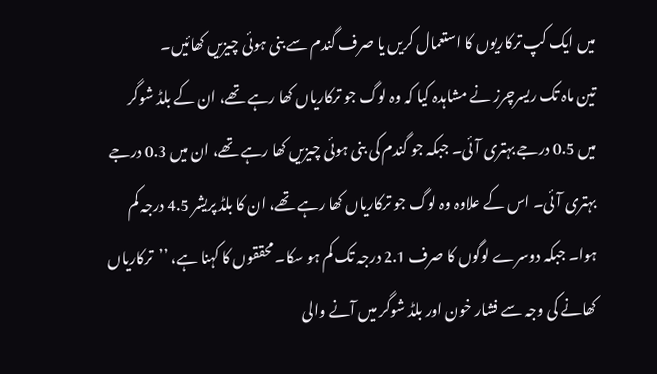میں ایک کپ ترکاریوں کا استعمال کریں یا صرف گندم سے بنی ہوئی چیزیں کھائیں۔
تین ماہ تک ریسرچرز نے مشاہدہ کیا کہ وہ لوگ جو ترکاریاں کھا رہے تھے، ان کے بلڈ شوگر میں 0.5 درجے بہتری آئی۔ جبکہ جو گندم کی بنی ہوئی چیزیں کھا رہے تھے، ان میں 0.3 درجے بہتری آئی۔ اس کے علاوہ وہ لوگ جو ترکاریاں کھا رہے تھے، ان کا بلڈ پریشر 4.5 درجہ کم ہوا۔ جبکہ دوسرے لوگوں کا صرف 2.1 درجہ تک کم ہو سکا۔ محققوں کا کہنا ہے، ’’ترکاریاں کھانے کی وجہ سے فشار خون اور بلڈ شوگر میں آنے والی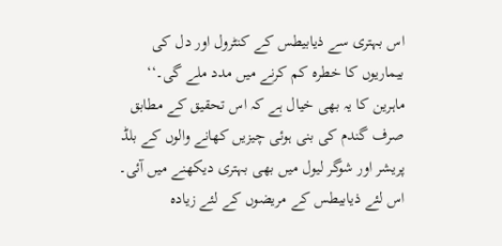اس بہتری سے ذیابیطس کے کنٹرول اور دل کی بیماریوں کا خطرہ کم کرنے میں مدد ملے گی۔‘‘
ماہرین کا یہ بھی خیال ہے کہ اس تحقیق کے مطابق صرف گندم کی بنی ہوئی چیزیں کھانے والوں کے بلڈ پریشر اور شوگر لیول میں بھی بہتری دیکھنے میں آئی۔ اس لئے ذیابیطس کے مریضوں کے لئے زیادہ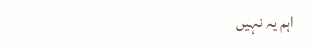اہم یہ نہیں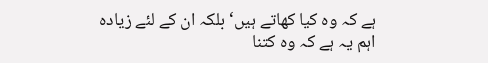ہے کہ وہ کیا کھاتے ہیں‘ بلکہ ان کے لئے زیادہ اہم یہ ہے کہ وہ کتنا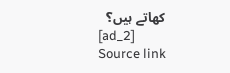کھاتے ہیں؟
[ad_2]
Source link